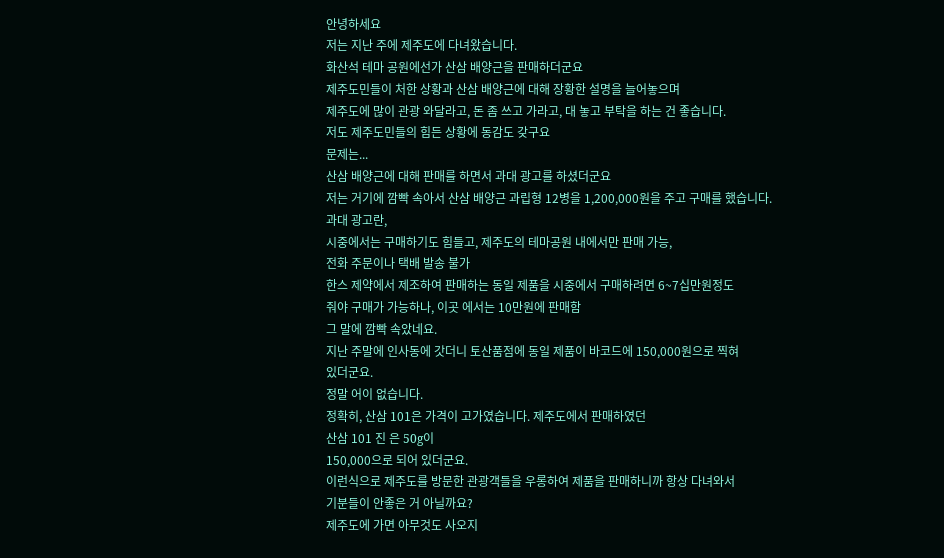안녕하세요
저는 지난 주에 제주도에 다녀왔습니다.
화산석 테마 공원에선가 산삼 배양근을 판매하더군요
제주도민들이 처한 상황과 산삼 배양근에 대해 장황한 설명을 늘어놓으며
제주도에 많이 관광 와달라고, 돈 좀 쓰고 가라고, 대 놓고 부탁을 하는 건 좋습니다.
저도 제주도민들의 힘든 상황에 동감도 갖구요
문제는...
산삼 배양근에 대해 판매를 하면서 과대 광고를 하셨더군요
저는 거기에 깜빡 속아서 산삼 배양근 과립형 12병을 1,200,000원을 주고 구매를 했습니다.
과대 광고란,
시중에서는 구매하기도 힘들고, 제주도의 테마공원 내에서만 판매 가능,
전화 주문이나 택배 발송 불가
한스 제약에서 제조하여 판매하는 동일 제품을 시중에서 구매하려면 6~7십만원정도
줘야 구매가 가능하나, 이곳 에서는 10만원에 판매함
그 말에 깜빡 속았네요.
지난 주말에 인사동에 갓더니 토산품점에 동일 제품이 바코드에 150,000원으로 찍혀
있더군요.
정말 어이 없습니다.
정확히, 산삼 101은 가격이 고가였습니다. 제주도에서 판매하였던
산삼 101 진 은 50g이
150,000으로 되어 있더군요.
이런식으로 제주도를 방문한 관광객들을 우롱하여 제품을 판매하니까 항상 다녀와서
기분들이 안좋은 거 아닐까요?
제주도에 가면 아무것도 사오지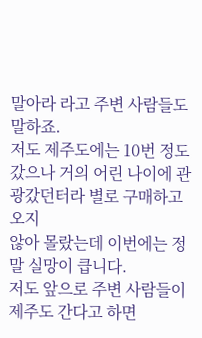말아라 라고 주변 사람들도 말하죠.
저도 제주도에는 10번 정도 갔으나 거의 어린 나이에 관광갔던터라 별로 구매하고 오지
않아 몰랐는데 이번에는 정말 실망이 큽니다.
저도 앞으로 주변 사람들이 제주도 간다고 하면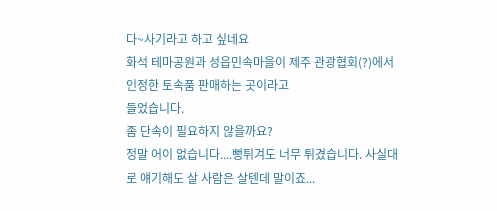다~사기라고 하고 싶네요
화석 테마공원과 성읍민속마을이 제주 관광협회(?)에서 인정한 토속품 판매하는 곳이라고
들었습니다.
좀 단속이 필요하지 않을까요?
정말 어이 없습니다....뻥튀겨도 너무 튀겼습니다. 사실대로 얘기해도 살 사람은 살텐데 말이죠...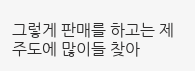그렇게 판매를 하고는 제주도에 많이들 찾아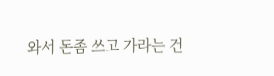와서 돈좀 쓰고 가라는 건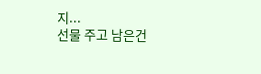지...
선물 주고 남은건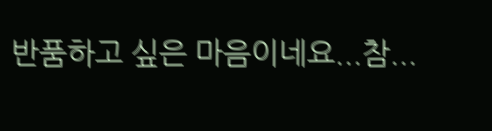반품하고 싶은 마음이네요...참...